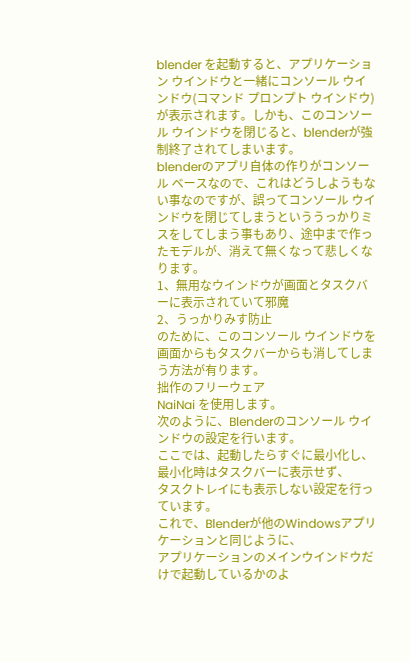blender を起動すると、アプリケーション ウインドウと一緒にコンソール ウインドウ(コマンド プロンプト ウインドウ)が表示されます。しかも、このコンソール ウインドウを閉じると、blenderが強制終了されてしまいます。
blenderのアプリ自体の作りがコンソール ベースなので、これはどうしようもない事なのですが、誤ってコンソール ウインドウを閉じてしまうといううっかりミスをしてしまう事もあり、途中まで作ったモデルが、消えて無くなって悲しくなります。
1、無用なウインドウが画面とタスクバーに表示されていて邪魔
2、うっかりみす防止
のために、このコンソール ウインドウを画面からもタスクバーからも消してしまう方法が有ります。
拙作のフリーウェア
NaiNai を使用します。
次のように、Blenderのコンソール ウインドウの設定を行います。
ここでは、起動したらすぐに最小化し、最小化時はタスクバーに表示せず、
タスクトレイにも表示しない設定を行っています。
これで、Blenderが他のWindowsアプリケーションと同じように、
アプリケーションのメインウインドウだけで起動しているかのよ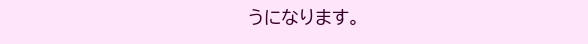うになります。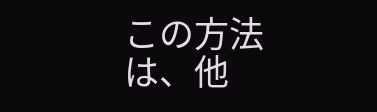この方法は、他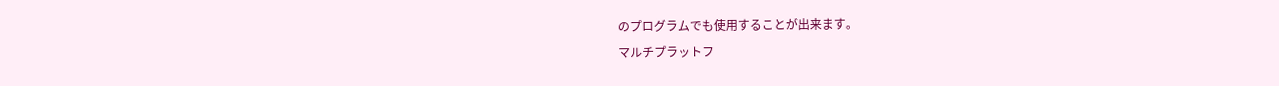のプログラムでも使用することが出来ます。
マルチプラットフ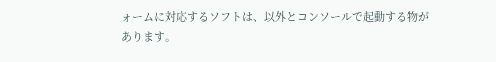ォームに対応するソフトは、以外とコンソールで起動する物があります。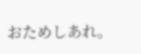おためしあれ。